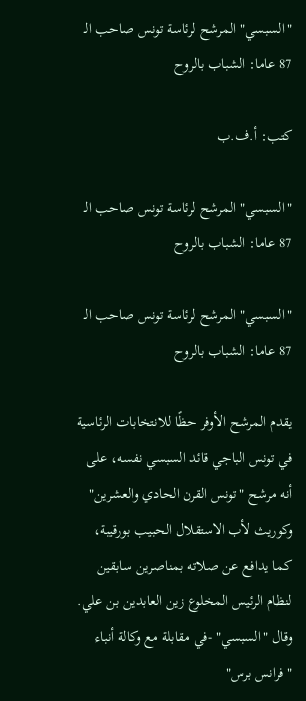"السبسي" المرشح لرئاسة تونس صاحب الـ 87 عاما: الشباب بالروح

كتب: أ.ف.ب

"السبسي" المرشح لرئاسة تونس صاحب الـ 87 عاما: الشباب بالروح

"السبسي" المرشح لرئاسة تونس صاحب الـ 87 عاما: الشباب بالروح

يقدم المرشح الأوفر حظًا للانتخابات الرئاسية في تونس الباجي قائد السبسي نفسه، على أنه مرشح "تونس القرن الحادي والعشرين" وكوريث لأب الاستقلال الحبيب بورقيبة، كما يدافع عن صلاته بمناصرين سابقين لنظام الرئيس المخلوع زين العابدين بن علي. وقال "السبسي" -في مقابلة مع وكالة أنباء "فرانس برس"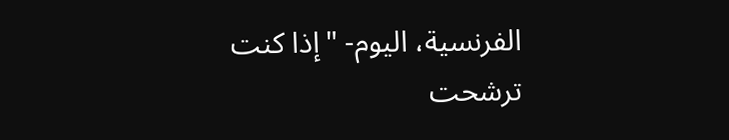الفرنسية، اليوم- "إذا كنت ترشحت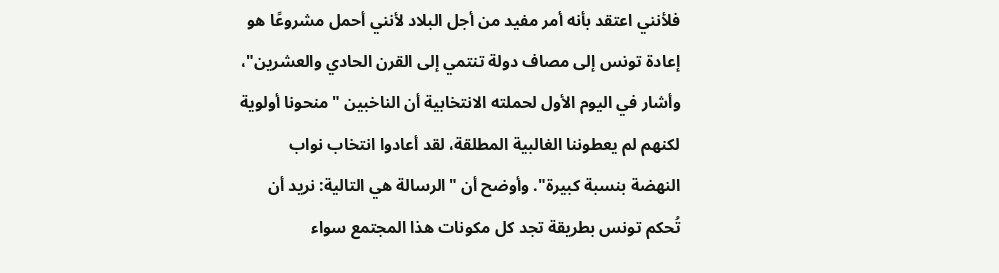فلأنني اعتقد بأنه أمر مفيد من أجل البلاد لأنني أحمل مشروعًا هو إعادة تونس إلى مصاف دولة تنتمي إلى القرن الحادي والعشرين"، وأشار في اليوم الأول لحملته الانتخابية أن الناخبين "منحونا أولوية لكنهم لم يعطوننا الغالبية المطلقة، لقد أعادوا انتخاب نواب النهضة بنسبة كبيرة". وأوضح أن "الرسالة هي التالية: نريد أن تُحكم تونس بطريقة تجد كل مكونات هذا المجتمع سواء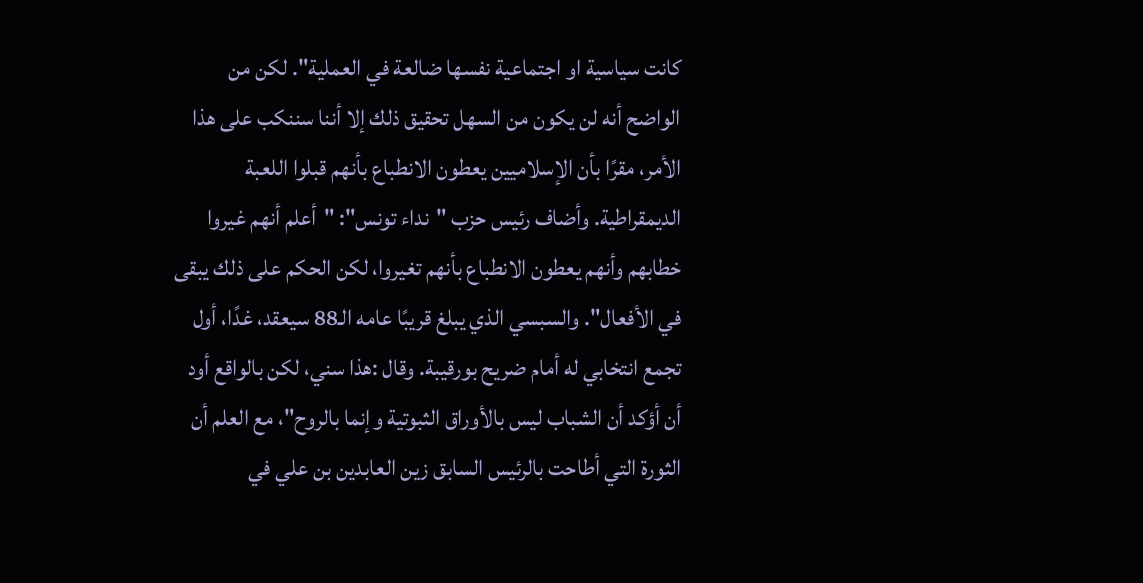كانت سياسية او اجتماعية نفسها ضالعة في العملية". لكن من الواضح أنه لن يكون من السهل تحقيق ذلك إلا أننا سننكب على هذا الأمر، مقرًا بأن الإسلاميين يعطون الانطباع بأنهم قبلوا اللعبة الديمقراطية. وأضاف رئيس حزب "نداء تونس": "أعلم أنهم غيروا خطابهم وأنهم يعطون الانطباع بأنهم تغيروا، لكن الحكم على ذلك يبقى في الأفعال". والسبسي الذي يبلغ قريبًا عامه الـ88 سيعقد، غدًا، أول تجمع انتخابي له أمام ضريح بورقيبة. وقال :هذا سني، لكن بالواقع أود أن أؤكد أن الشباب ليس بالأوراق الثبوتية وإنما بالروح"، مع العلم أن الثورة التي أطاحت بالرئيس السابق زين العابدين بن علي في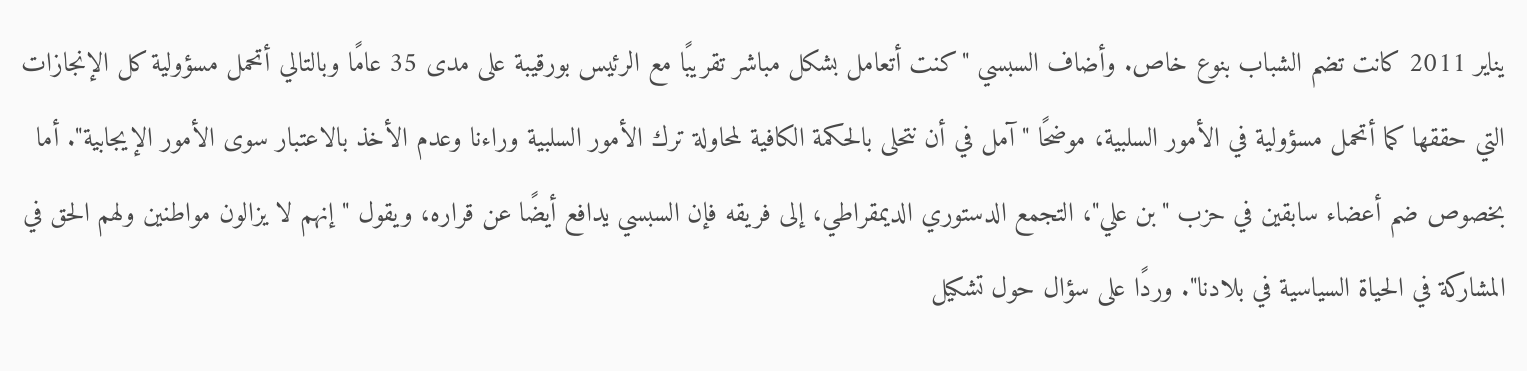يناير 2011 كانت تضم الشباب بنوع خاص. وأضاف السبسي "كنت أتعامل بشكل مباشر تقريبًا مع الرئيس بورقيبة على مدى 35 عامًا وبالتالي أتحمل مسؤولية كل الإنجازات التي حققها كما أتحمل مسؤولية في الأمور السلبية، موضحًا "آمل في أن نتحلى بالحكمة الكافية لمحاولة ترك الأمور السلبية وراءنا وعدم الأخذ بالاعتبار سوى الأمور الإيجابية". أما بخصوص ضم أعضاء سابقين في حزب "بن علي"، التجمع الدستوري الديمقراطي، إلى فريقه فإن السبسي يدافع أيضًا عن قراره، ويقول "إنهم لا يزالون مواطنين ولهم الحق في المشاركة في الحياة السياسية في بلادنا". وردًا على سؤال حول تشكيل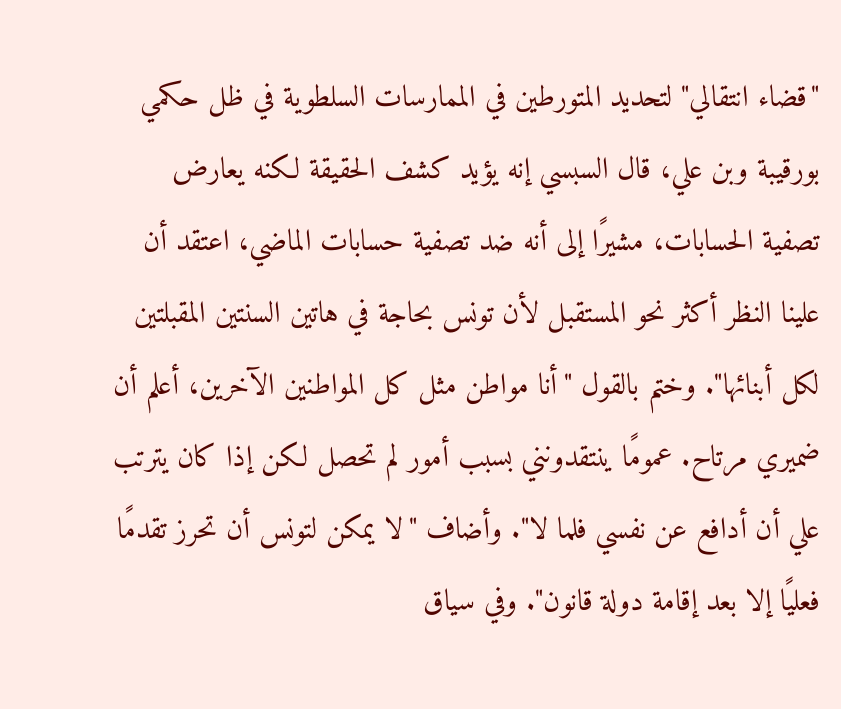"قضاء انتقالي" لتحديد المتورطين في الممارسات السلطوية في ظل حكمي بورقيبة وبن علي، قال السبسي إنه يؤيد كشف الحقيقة لكنه يعارض تصفية الحسابات، مشيرًا إلى أنه ضد تصفية حسابات الماضي، اعتقد أن علينا النظر أكثر نحو المستقبل لأن تونس بحاجة في هاتين السنتين المقبلتين لكل أبنائها". وختم بالقول "أنا مواطن مثل كل المواطنين الآخرين، أعلم أن ضميري مرتاح. عمومًا ينتقدونني بسبب أمور لم تحصل لكن إذا كان يترتب علي أن أدافع عن نفسي فلما لا". وأضاف "لا يمكن لتونس أن تحرز تقدمًا فعليًا إلا بعد إقامة دولة قانون". وفي سياق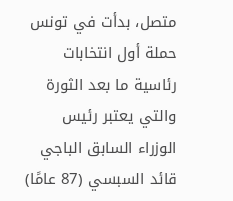متصل، بدأت في تونس حملة أول انتخابات رئاسية ما بعد الثورة والتي يعتبر رئيس الوزراء السابق الباجي قائد السبسي (87 عامًا)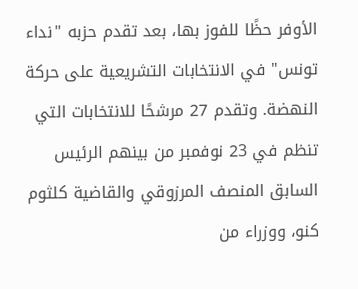الأوفر حظًا للفوز بها، بعد تقدم حزبه "نداء تونس" في الانتخابات التشريعية على حركة النهضة. وتقدم 27 مرشحًا للانتخابات التي تنظم في 23 نوفمبر من بينهم الرئيس السابق المنصف المرزوقي والقاضية كلثوم كنو، ووزراء من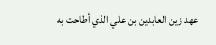عهد زين العابدين بن علي الذي أطاحت به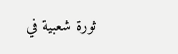ثورة شعبية في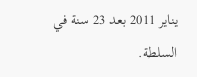يناير 2011 بعد 23 سنة في السلطة.